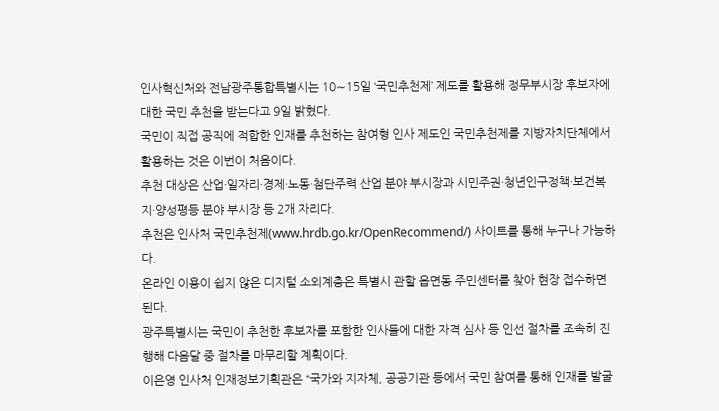인사혁신처와 전남광주통합특별시는 10∼15일 ‘국민추천제’ 제도를 활용해 정무부시장 후보자에 대한 국민 추천을 받는다고 9일 밝혔다.
국민이 직접 공직에 적합한 인재를 추천하는 참여형 인사 제도인 국민추천제를 지방자치단체에서 활용하는 것은 이번이 처음이다.
추천 대상은 산업·일자리·경제·노동·첨단주력 산업 분야 부시장과 시민주권·청년인구정책·보건복지·양성평등 분야 부시장 등 2개 자리다.
추천은 인사처 국민추천제(www.hrdb.go.kr/OpenRecommend/) 사이트를 통해 누구나 가능하다.
온라인 이용이 쉽지 않은 디지털 소외계층은 특별시 관할 읍면동 주민센터를 찾아 현장 접수하면 된다.
광주특별시는 국민이 추천한 후보자를 포함한 인사들에 대한 자격 심사 등 인선 절차를 조속히 진행해 다음달 중 절차를 마무리할 계획이다.
이은영 인사처 인재정보기획관은 “국가와 지자체, 공공기관 등에서 국민 참여를 통해 인재를 발굴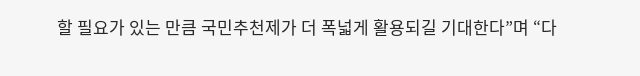할 필요가 있는 만큼 국민추천제가 더 폭넓게 활용되길 기대한다”며 “다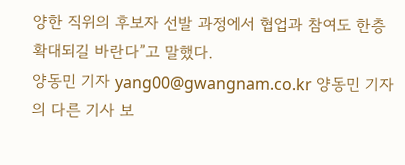양한 직위의 후보자 선발 과정에서 협업과 참여도 한층 확대되길 바란다”고 말했다.
양동민 기자 yang00@gwangnam.co.kr 양동민 기자의 다른 기사 보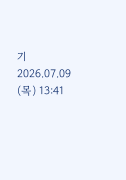기
2026.07.09 (목) 13:41